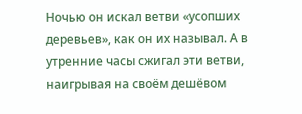Ночью он искал ветви «усопших деревьев», как он их называл. А в утренние часы сжигал эти ветви, наигрывая на своём дешёвом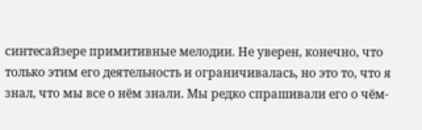синтесайзере примитивные мелодии. Не уверен, конечно, что только этим его деятельность и ограничивалась, но это то, что я знал, что мы все о нём знали. Мы редко спрашивали его о чём-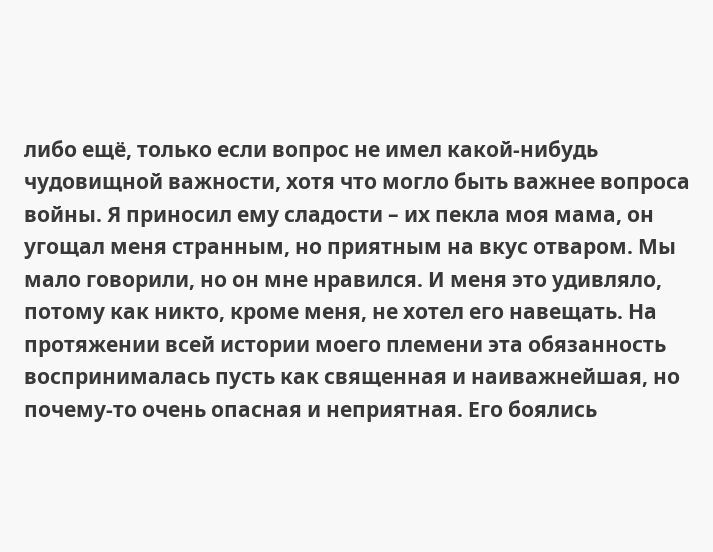либо ещё, только если вопрос не имел какой-нибудь чудовищной важности, хотя что могло быть важнее вопроса войны. Я приносил ему сладости – их пекла моя мама, он угощал меня странным, но приятным на вкус отваром. Мы мало говорили, но он мне нравился. И меня это удивляло, потому как никто, кроме меня, не хотел его навещать. На протяжении всей истории моего племени эта обязанность воспринималась пусть как священная и наиважнейшая, но почему-то очень опасная и неприятная. Его боялись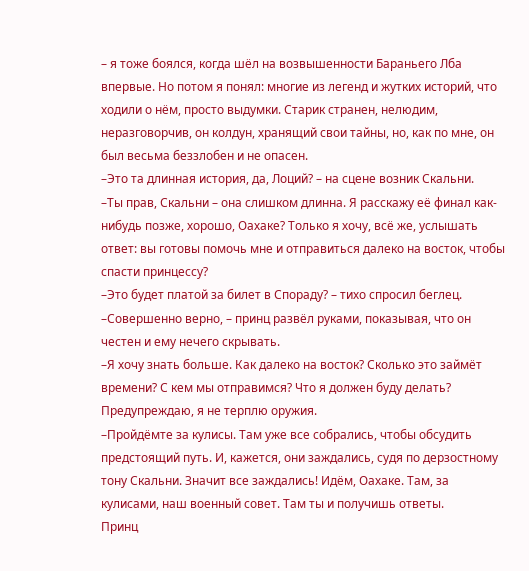– я тоже боялся, когда шёл на возвышенности Бараньего Лба впервые. Но потом я понял: многие из легенд и жутких историй, что ходили о нём, просто выдумки. Старик странен, нелюдим, неразговорчив, он колдун, хранящий свои тайны, но, как по мне, он был весьма беззлобен и не опасен.
–Это та длинная история, да, Лоций? – на сцене возник Скальни.
–Ты прав, Скальни – она слишком длинна. Я расскажу её финал как-нибудь позже, хорошо, Оахаке? Только я хочу, всё же, услышать ответ: вы готовы помочь мне и отправиться далеко на восток, чтобы спасти принцессу?
–Это будет платой за билет в Спораду? – тихо спросил беглец.
–Совершенно верно, – принц развёл руками, показывая, что он честен и ему нечего скрывать.
–Я хочу знать больше. Как далеко на восток? Сколько это займёт времени? С кем мы отправимся? Что я должен буду делать? Предупреждаю, я не терплю оружия.
–Пройдёмте за кулисы. Там уже все собрались, чтобы обсудить предстоящий путь. И, кажется, они заждались, судя по дерзостному тону Скальни. Значит все заждались! Идём, Оахаке. Там, за кулисами, наш военный совет. Там ты и получишь ответы.
Принц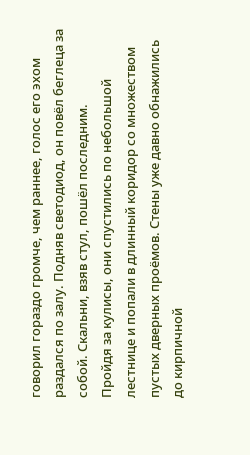говорил гораздо громче, чем раннее, голос его эхом раздался по залу. Подняв светодиод, он повёл беглеца за собой. Скальни, взяв стул, пошёл последним.
Пройдя за кулисы, они спустились по небольшой лестнице и попали в длинный коридор со множеством пустых дверных проёмов. Стены уже давно обнажились до кирпичной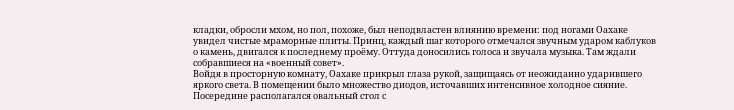кладки, обросли мхом, но пол, похоже, был неподвластен влиянию времени: под ногами Оахаке увидел чистые мраморные плиты. Принц, каждый шаг которого отмечался звучным ударом каблуков о камень, двигался к последнему проёму. Оттуда доносились голоса и звучала музыка. Там ждали собравшиеся на «военный совет».
Войдя в просторную комнату, Оахаке прикрыл глаза рукой, защищаясь от неожиданно ударившего яркого света. В помещении было множество диодов, источавших интенсивное холодное сияние. Посередине располагался овальный стол с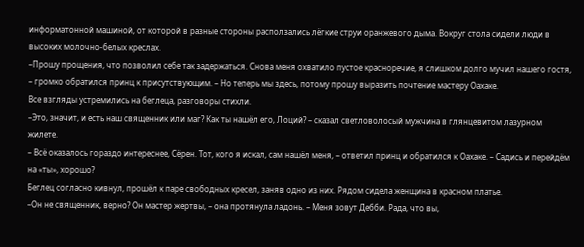информатонной машиной, от которой в разные стороны расползались лёгкие струи оранжевого дыма. Вокруг стола сидели люди в высоких молочно-белых креслах.
–Прошу прощения, что позволил себе так задержаться. Снова меня охватило пустое красноречие, я слишком долго мучил нашего гостя, – громко обратился принц к присутствующим. – Но теперь мы здесь, потому прошу выразить почтение мастеру Оахаке.
Все взгляды устремились на беглеца, разговоры стихли.
–Это, значит, и есть наш священник или маг? Как ты нашёл его, Лоций? – сказал светловолосый мужчина в глянцевитом лазурном жилете.
– Всё оказалось гораздо интереснее, Сёрен. Тот, кого я искал, сам нашёл меня, – ответил принц и обратился к Оахаке. – Садись и перейдём на «ты», хорошо?
Беглец согласно кивнул, прошёл к паре свободных кресел, заняв одно из них. Рядом сидела женщина в красном платье.
–Он не священник, верно? Он мастер жертвы, – она протянула ладонь. – Меня зовут Дебби. Рада, что вы,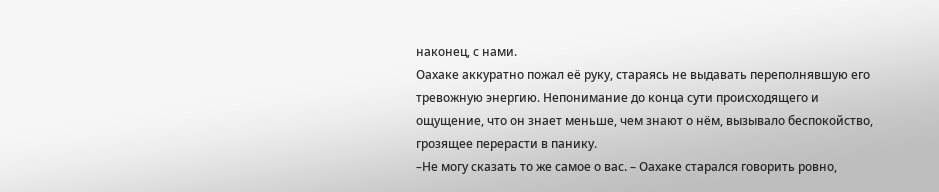наконец, с нами.
Оахаке аккуратно пожал её руку, стараясь не выдавать переполнявшую его тревожную энергию. Непонимание до конца сути происходящего и ощущение, что он знает меньше, чем знают о нём, вызывало беспокойство, грозящее перерасти в панику.
–Не могу сказать то же самое о вас. – Оахаке старался говорить ровно,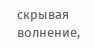скрывая волнение,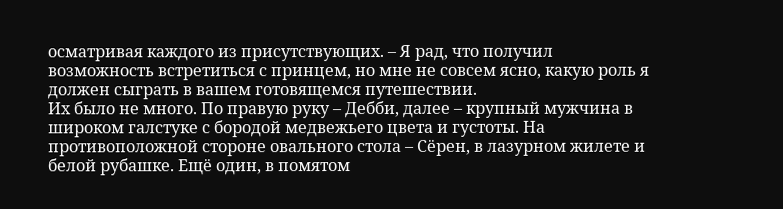осматривая каждого из присутствующих. – Я рад, что получил возможность встретиться с принцем, но мне не совсем ясно, какую роль я должен сыграть в вашем готовящемся путешествии.
Их было не много. По правую руку – Дебби, далее – крупный мужчина в широком галстуке с бородой медвежьего цвета и густоты. На противоположной стороне овального стола – Сёрен, в лазурном жилете и белой рубашке. Ещё один, в помятом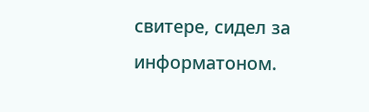свитере, сидел за информатоном.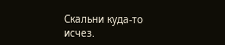Скальни куда-то исчез.